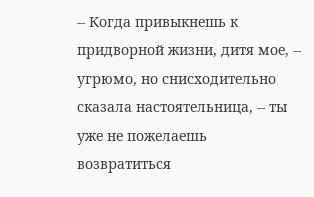-- Когда привыкнешь к придворной жизни, дитя мое, -- угрюмо, но снисходительно сказала настоятельница, -- ты уже не пожелаешь возвратиться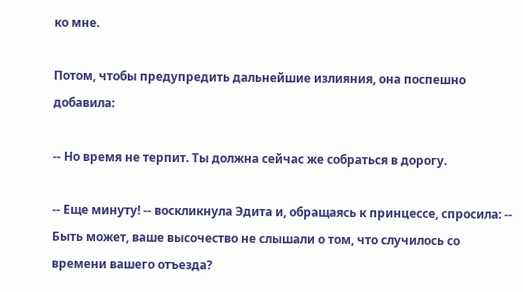ко мне.

Потом, чтобы предупредить дальнейшие излияния, она поспешно добавила:

-- Но время не терпит. Ты должна сейчас же собраться в дорогу.

-- Еще минуту! -- воскликнула Эдита и, обращаясь к принцессе, спросила: -- Быть может, ваше высочество не слышали о том, что случилось со времени вашего отъезда?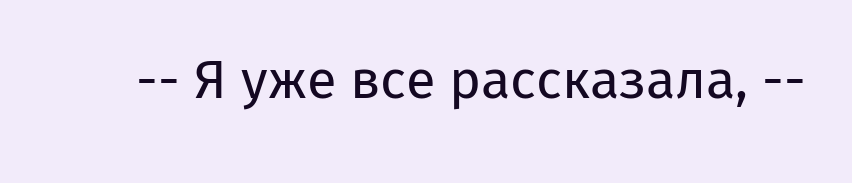-- Я уже все рассказала, --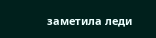заметила леди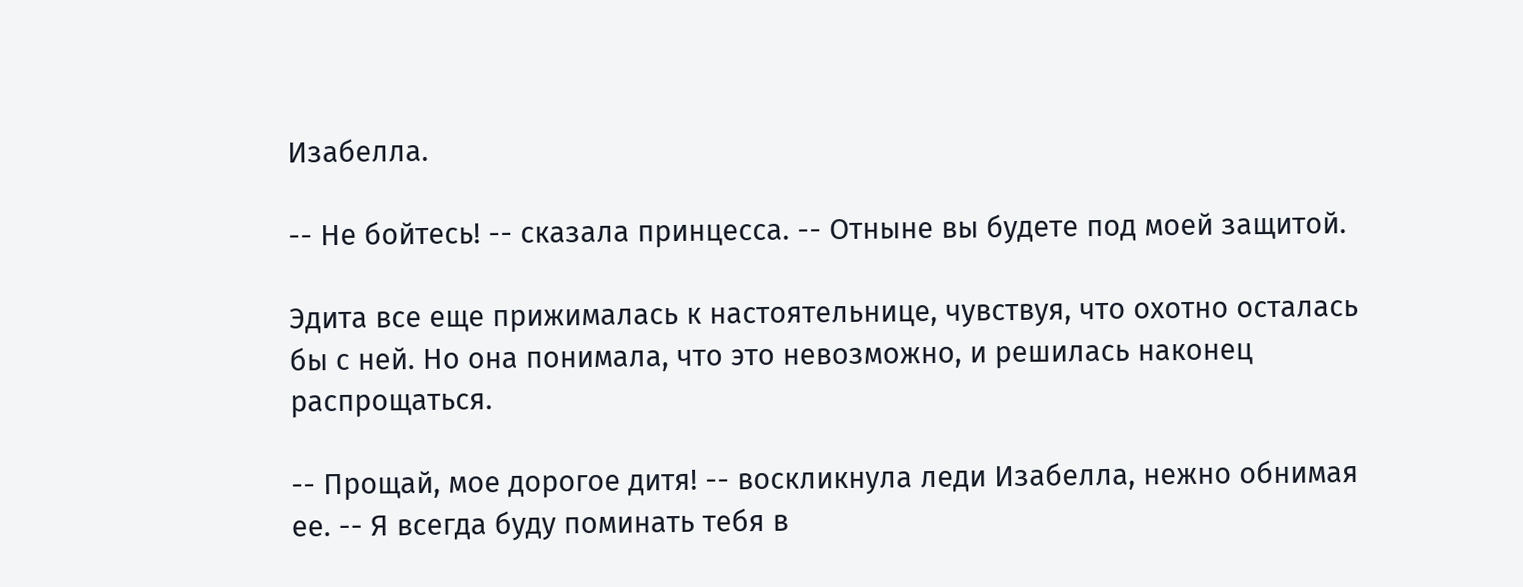Изабелла.

-- Не бойтесь! -- сказала принцесса. -- Отныне вы будете под моей защитой.

Эдита все еще прижималась к настоятельнице, чувствуя, что охотно осталась бы с ней. Но она понимала, что это невозможно, и решилась наконец распрощаться.

-- Прощай, мое дорогое дитя! -- воскликнула леди Изабелла, нежно обнимая ее. -- Я всегда буду поминать тебя в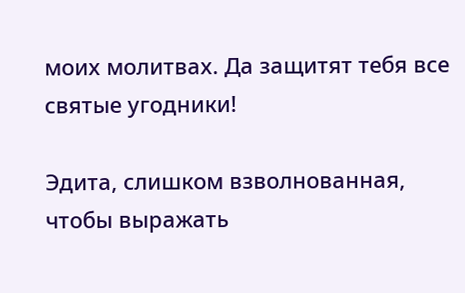моих молитвах. Да защитят тебя все святые угодники!

Эдита, слишком взволнованная, чтобы выражать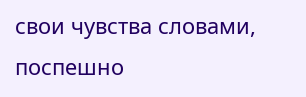свои чувства словами, поспешно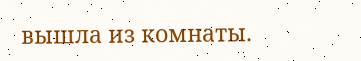вышла из комнаты.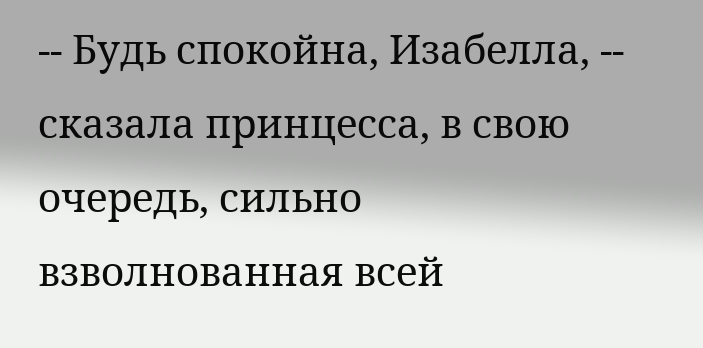-- Будь спокойна, Изабелла, -- сказала принцесса, в свою очередь, сильно взволнованная всей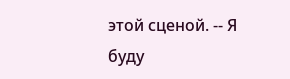этой сценой. -- Я буду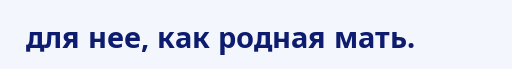для нее, как родная мать.